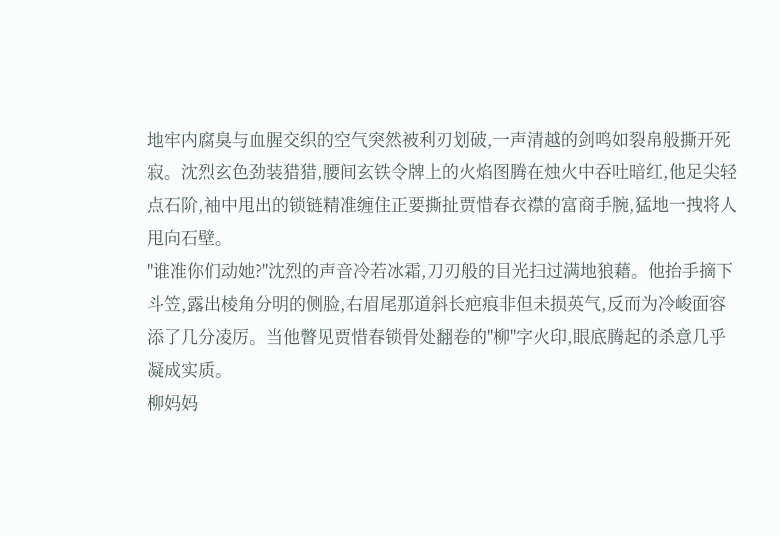地牢内腐臭与血腥交织的空气突然被利刃划破,一声清越的剑鸣如裂帛般撕开死寂。沈烈玄色劲装猎猎,腰间玄铁令牌上的火焰图腾在烛火中吞吐暗红,他足尖轻点石阶,袖中甩出的锁链精准缠住正要撕扯贾惜春衣襟的富商手腕,猛地一拽将人甩向石壁。
"谁准你们动她?"沈烈的声音冷若冰霜,刀刃般的目光扫过满地狼藉。他抬手摘下斗笠,露出棱角分明的侧脸,右眉尾那道斜长疤痕非但未损英气,反而为冷峻面容添了几分凌厉。当他瞥见贾惜春锁骨处翻卷的"柳"字火印,眼底腾起的杀意几乎凝成实质。
柳妈妈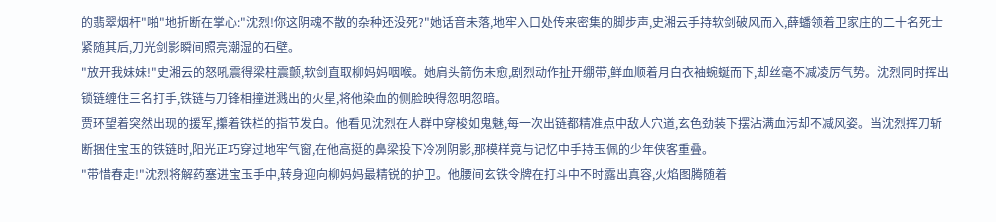的翡翠烟杆"啪"地折断在掌心:"沈烈!你这阴魂不散的杂种还没死?"她话音未落,地牢入口处传来密集的脚步声,史湘云手持软剑破风而入,薛蟠领着卫家庄的二十名死士紧随其后,刀光剑影瞬间照亮潮湿的石壁。
"放开我妹妹!"史湘云的怒吼震得梁柱震颤,软剑直取柳妈妈咽喉。她肩头箭伤未愈,剧烈动作扯开绷带,鲜血顺着月白衣袖蜿蜒而下,却丝毫不减凌厉气势。沈烈同时挥出锁链缠住三名打手,铁链与刀锋相撞迸溅出的火星,将他染血的侧脸映得忽明忽暗。
贾环望着突然出现的援军,攥着铁栏的指节发白。他看见沈烈在人群中穿梭如鬼魅,每一次出链都精准点中敌人穴道,玄色劲装下摆沾满血污却不减风姿。当沈烈挥刀斩断捆住宝玉的铁链时,阳光正巧穿过地牢气窗,在他高挺的鼻梁投下冷冽阴影,那模样竟与记忆中手持玉佩的少年侠客重叠。
"带惜春走!"沈烈将解药塞进宝玉手中,转身迎向柳妈妈最精锐的护卫。他腰间玄铁令牌在打斗中不时露出真容,火焰图腾随着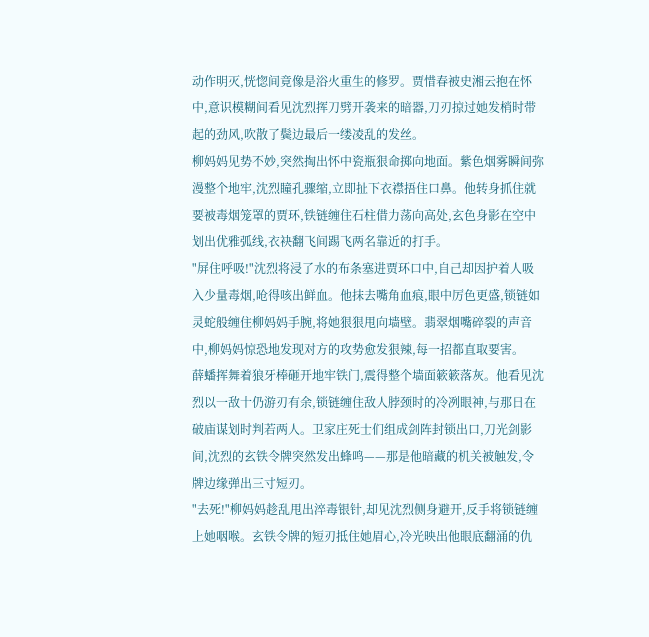动作明灭,恍惚间竟像是浴火重生的修罗。贾惜春被史湘云抱在怀中,意识模糊间看见沈烈挥刀劈开袭来的暗器,刀刃掠过她发梢时带起的劲风,吹散了鬓边最后一缕凌乱的发丝。
柳妈妈见势不妙,突然掏出怀中瓷瓶狠命掷向地面。紫色烟雾瞬间弥漫整个地牢,沈烈瞳孔骤缩,立即扯下衣襟捂住口鼻。他转身抓住就要被毒烟笼罩的贾环,铁链缠住石柱借力荡向高处,玄色身影在空中划出优雅弧线,衣袂翻飞间踢飞两名靠近的打手。
"屏住呼吸!"沈烈将浸了水的布条塞进贾环口中,自己却因护着人吸入少量毒烟,呛得咳出鲜血。他抹去嘴角血痕,眼中厉色更盛,锁链如灵蛇般缠住柳妈妈手腕,将她狠狠甩向墙壁。翡翠烟嘴碎裂的声音中,柳妈妈惊恐地发现对方的攻势愈发狠辣,每一招都直取要害。
薛蟠挥舞着狼牙棒砸开地牢铁门,震得整个墙面簌簌落灰。他看见沈烈以一敌十仍游刃有余,锁链缠住敌人脖颈时的冷冽眼神,与那日在破庙谋划时判若两人。卫家庄死士们组成剑阵封锁出口,刀光剑影间,沈烈的玄铁令牌突然发出蜂鸣——那是他暗藏的机关被触发,令牌边缘弹出三寸短刃。
"去死!"柳妈妈趁乱甩出淬毒银针,却见沈烈侧身避开,反手将锁链缠上她咽喉。玄铁令牌的短刃抵住她眉心,冷光映出他眼底翻涌的仇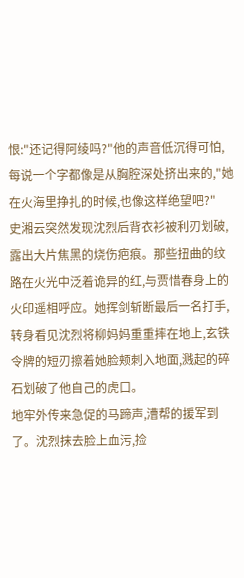恨:"还记得阿绫吗?"他的声音低沉得可怕,每说一个字都像是从胸腔深处挤出来的,"她在火海里挣扎的时候,也像这样绝望吧?"
史湘云突然发现沈烈后背衣衫被利刃划破,露出大片焦黑的烧伤疤痕。那些扭曲的纹路在火光中泛着诡异的红,与贾惜春身上的火印遥相呼应。她挥剑斩断最后一名打手,转身看见沈烈将柳妈妈重重摔在地上,玄铁令牌的短刃擦着她脸颊刺入地面,溅起的碎石划破了他自己的虎口。
地牢外传来急促的马蹄声,漕帮的援军到了。沈烈抹去脸上血污,捡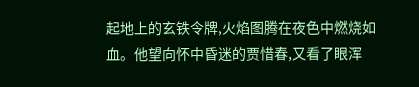起地上的玄铁令牌,火焰图腾在夜色中燃烧如血。他望向怀中昏迷的贾惜春,又看了眼浑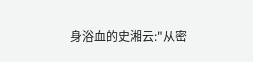身浴血的史湘云:"从密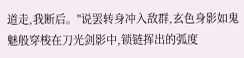道走,我断后。"说罢转身冲入敌群,玄色身影如鬼魅般穿梭在刀光剑影中,锁链挥出的弧度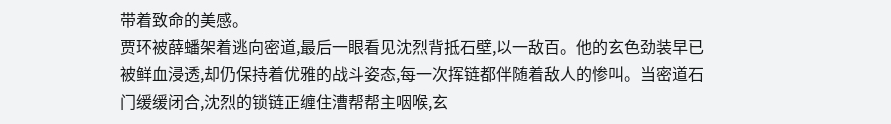带着致命的美感。
贾环被薛蟠架着逃向密道,最后一眼看见沈烈背抵石壁,以一敌百。他的玄色劲装早已被鲜血浸透,却仍保持着优雅的战斗姿态,每一次挥链都伴随着敌人的惨叫。当密道石门缓缓闭合,沈烈的锁链正缠住漕帮帮主咽喉,玄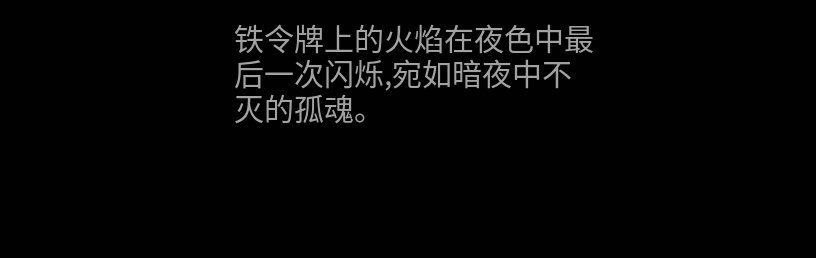铁令牌上的火焰在夜色中最后一次闪烁,宛如暗夜中不灭的孤魂。